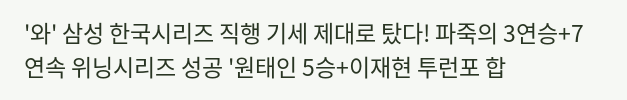'와' 삼성 한국시리즈 직행 기세 제대로 탔다! 파죽의 3연승+7연속 위닝시리즈 성공 '원태인 5승+이재현 투런포 합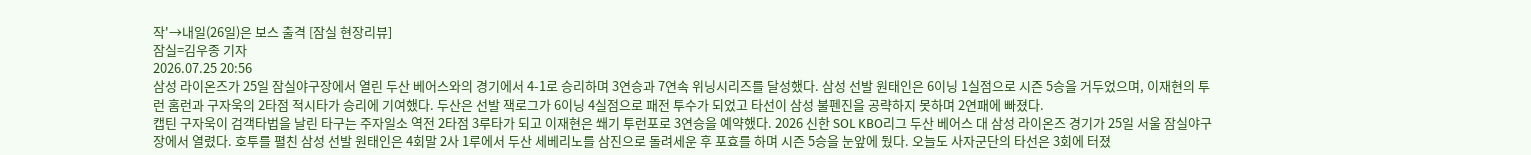작'→내일(26일)은 보스 출격 [잠실 현장리뷰]
잠실=김우종 기자
2026.07.25 20:56
삼성 라이온즈가 25일 잠실야구장에서 열린 두산 베어스와의 경기에서 4-1로 승리하며 3연승과 7연속 위닝시리즈를 달성했다. 삼성 선발 원태인은 6이닝 1실점으로 시즌 5승을 거두었으며, 이재현의 투런 홈런과 구자욱의 2타점 적시타가 승리에 기여했다. 두산은 선발 잭로그가 6이닝 4실점으로 패전 투수가 되었고 타선이 삼성 불펜진을 공략하지 못하며 2연패에 빠졌다.
캡틴 구자욱이 검객타법을 날린 타구는 주자일소 역전 2타점 3루타가 되고 이재현은 쐐기 투런포로 3연승을 예약했다. 2026 신한 SOL KBO리그 두산 베어스 대 삼성 라이온즈 경기가 25일 서울 잠실야구장에서 열렸다. 호투를 펼친 삼성 선발 원태인은 4회말 2사 1루에서 두산 세베리노를 삼진으로 돌려세운 후 포효를 하며 시즌 5승을 눈앞에 뒀다. 오늘도 사자군단의 타선은 3회에 터졌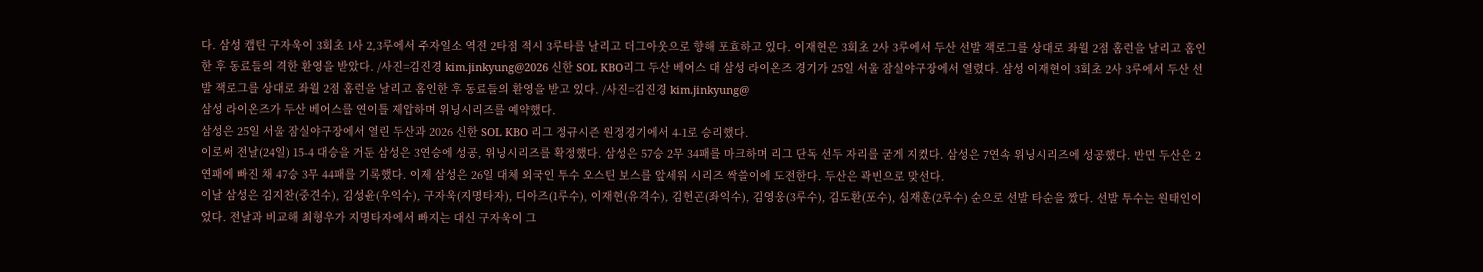다. 삼성 캡틴 구자욱이 3회초 1사 2,3루에서 주자일소 역전 2타점 적시 3루타를 날리고 더그아웃으로 향해 포효하고 있다. 이재현은 3회초 2사 3루에서 두산 선발 잭로그를 상대로 좌월 2점 홈런을 날리고 홈인한 후 동료들의 격한 환영을 받았다. /사진=김진경 kim.jinkyung@2026 신한 SOL KBO리그 두산 베어스 대 삼성 라이온즈 경기가 25일 서울 잠실야구장에서 열렸다. 삼성 이재현이 3회초 2사 3루에서 두산 선발 잭로그를 상대로 좌월 2점 홈런을 날리고 홈인한 후 동료들의 환영을 받고 있다. /사진=김진경 kim.jinkyung@
삼성 라이온즈가 두산 베어스를 연이틀 제압하며 위닝시리즈를 예약했다.
삼성은 25일 서울 잠실야구장에서 열린 두산과 2026 신한 SOL KBO 리그 정규시즌 원정경기에서 4-1로 승리했다.
이로써 전날(24일) 15-4 대승을 거둔 삼성은 3연승에 성공, 위닝시리즈를 확정했다. 삼성은 57승 2무 34패를 마크하며 리그 단독 선두 자리를 굳게 지켰다. 삼성은 7연속 위닝시리즈에 성공했다. 반면 두산은 2연패에 빠진 채 47승 3무 44패를 기록했다. 이제 삼성은 26일 대체 외국인 투수 오스틴 보스를 앞세워 시리즈 싹쓸이에 도전한다. 두산은 곽빈으로 맞선다.
이날 삼성은 김지찬(중견수), 김성윤(우익수), 구자욱(지명타자), 디아즈(1루수), 이재현(유격수), 김헌곤(좌익수), 김영웅(3루수), 김도환(포수), 심재훈(2루수) 순으로 선발 타순을 짰다. 선발 투수는 원태인이었다. 전날과 비교해 최형우가 지명타자에서 빠지는 대신 구자욱이 그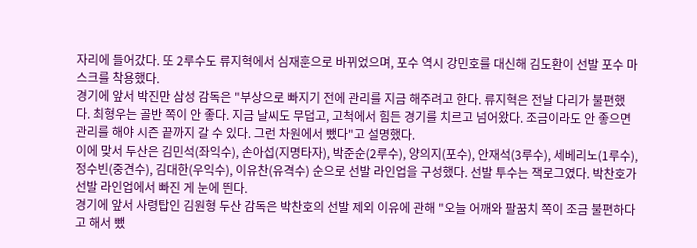자리에 들어갔다. 또 2루수도 류지혁에서 심재훈으로 바뀌었으며, 포수 역시 강민호를 대신해 김도환이 선발 포수 마스크를 착용했다.
경기에 앞서 박진만 삼성 감독은 "부상으로 빠지기 전에 관리를 지금 해주려고 한다. 류지혁은 전날 다리가 불편했다. 최형우는 골반 쪽이 안 좋다. 지금 날씨도 무덥고, 고척에서 힘든 경기를 치르고 넘어왔다. 조금이라도 안 좋으면 관리를 해야 시즌 끝까지 갈 수 있다. 그런 차원에서 뺐다"고 설명했다.
이에 맞서 두산은 김민석(좌익수), 손아섭(지명타자), 박준순(2루수), 양의지(포수), 안재석(3루수), 세베리노(1루수), 정수빈(중견수), 김대한(우익수), 이유찬(유격수) 순으로 선발 라인업을 구성했다. 선발 투수는 잭로그였다. 박찬호가 선발 라인업에서 빠진 게 눈에 띈다.
경기에 앞서 사령탑인 김원형 두산 감독은 박찬호의 선발 제외 이유에 관해 "오늘 어깨와 팔꿈치 쪽이 조금 불편하다고 해서 뺐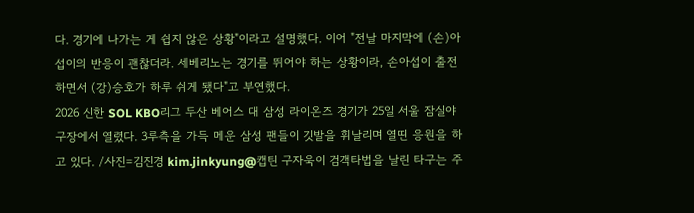다. 경기에 나가는 게 쉽지 않은 상황"이라고 설명했다. 이어 "전날 마지막에 (손)아섭이의 반응이 괜찮더라. 세베리노는 경기를 뛰어야 하는 상황이라, 손아섭이 출전하면서 (강)승호가 하루 쉬게 됐다"고 부연했다.
2026 신한 SOL KBO리그 두산 베어스 대 삼성 라이온즈 경기가 25일 서울 잠실야구장에서 열렸다. 3루측을 가득 메운 삼성 팬들이 깃발을 휘날리며 열띤 응원을 하고 있다. /사진=김진경 kim.jinkyung@캡틴 구자욱이 검객타법을 날린 타구는 주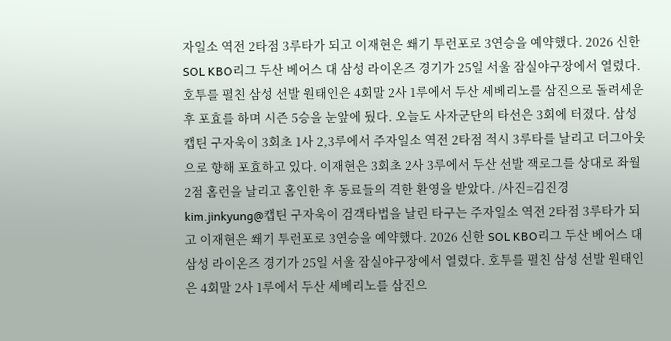자일소 역전 2타점 3루타가 되고 이재현은 쐐기 투런포로 3연승을 예약했다. 2026 신한 SOL KBO리그 두산 베어스 대 삼성 라이온즈 경기가 25일 서울 잠실야구장에서 열렸다. 호투를 펼친 삼성 선발 원태인은 4회말 2사 1루에서 두산 세베리노를 삼진으로 돌려세운 후 포효를 하며 시즌 5승을 눈앞에 뒀다. 오늘도 사자군단의 타선은 3회에 터졌다. 삼성 캡틴 구자욱이 3회초 1사 2,3루에서 주자일소 역전 2타점 적시 3루타를 날리고 더그아웃으로 향해 포효하고 있다. 이재현은 3회초 2사 3루에서 두산 선발 잭로그를 상대로 좌월 2점 홈런을 날리고 홈인한 후 동료들의 격한 환영을 받았다. /사진=김진경 kim.jinkyung@캡틴 구자욱이 검객타법을 날린 타구는 주자일소 역전 2타점 3루타가 되고 이재현은 쐐기 투런포로 3연승을 예약했다. 2026 신한 SOL KBO리그 두산 베어스 대 삼성 라이온즈 경기가 25일 서울 잠실야구장에서 열렸다. 호투를 펼친 삼성 선발 원태인은 4회말 2사 1루에서 두산 세베리노를 삼진으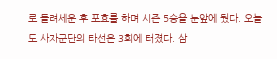로 돌려세운 후 포효를 하며 시즌 5승을 눈앞에 뒀다. 오늘도 사자군단의 타선은 3회에 터졌다. 삼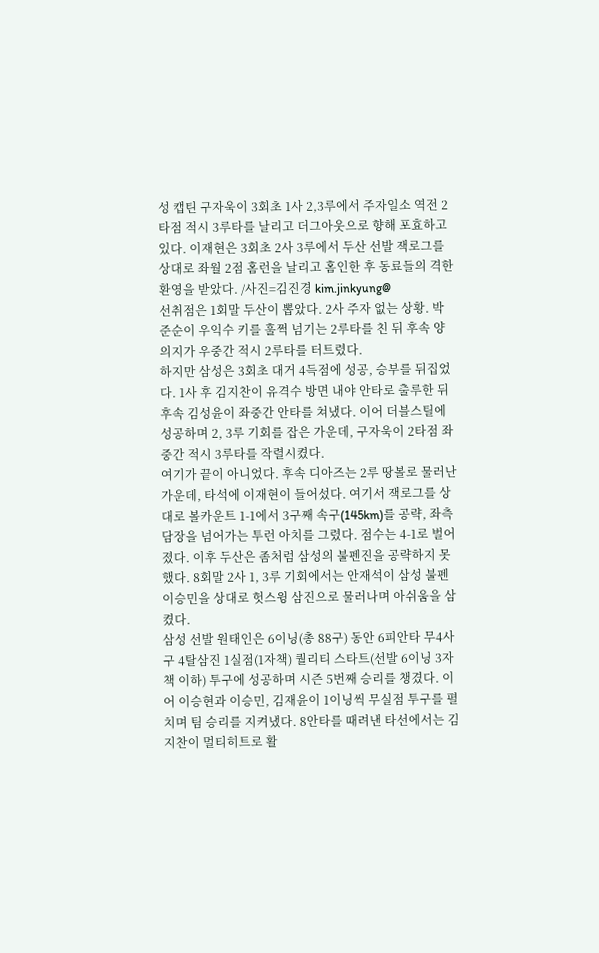성 캡틴 구자욱이 3회초 1사 2,3루에서 주자일소 역전 2타점 적시 3루타를 날리고 더그아웃으로 향해 포효하고 있다. 이재현은 3회초 2사 3루에서 두산 선발 잭로그를 상대로 좌월 2점 홈런을 날리고 홈인한 후 동료들의 격한 환영을 받았다. /사진=김진경 kim.jinkyung@
선취점은 1회말 두산이 뽑았다. 2사 주자 없는 상황. 박준순이 우익수 키를 훌쩍 넘기는 2루타를 친 뒤 후속 양의지가 우중간 적시 2루타를 터트렸다.
하지만 삼성은 3회초 대거 4득점에 성공, 승부를 뒤집었다. 1사 후 김지찬이 유격수 방면 내야 안타로 출루한 뒤 후속 김성윤이 좌중간 안타를 쳐냈다. 이어 더블스틸에 성공하며 2, 3루 기회를 잡은 가운데, 구자욱이 2타점 좌중간 적시 3루타를 작렬시켰다.
여기가 끝이 아니었다. 후속 디아즈는 2루 땅볼로 물러난 가운데, 타석에 이재현이 들어섰다. 여기서 잭로그를 상대로 볼카운트 1-1에서 3구째 속구(145km)를 공략, 좌측 담장을 넘어가는 투런 아치를 그렸다. 점수는 4-1로 벌어졌다. 이후 두산은 좀처럼 삼성의 불펜진을 공략하지 못했다. 8회말 2사 1, 3루 기회에서는 안재석이 삼성 불펜 이승민을 상대로 헛스윙 삼진으로 물러나며 아쉬움을 삼켰다.
삼성 선발 원태인은 6이닝(총 88구) 동안 6피안타 무4사구 4탈삼진 1실점(1자책) 퀄리티 스타트(선발 6이닝 3자책 이하) 투구에 성공하며 시즌 5번째 승리를 챙겼다. 이어 이승현과 이승민, 김재윤이 1이닝씩 무실점 투구를 펼치며 팀 승리를 지켜냈다. 8안타를 때려낸 타선에서는 김지찬이 멀티히트로 활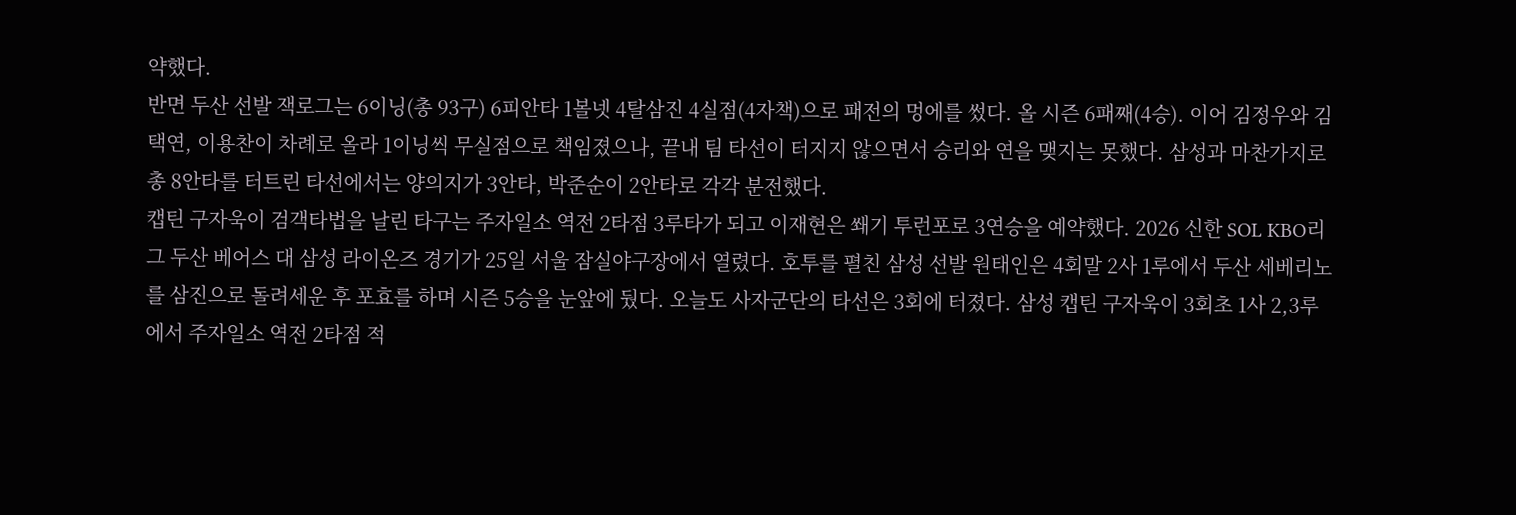약했다.
반면 두산 선발 잭로그는 6이닝(총 93구) 6피안타 1볼넷 4탈삼진 4실점(4자책)으로 패전의 멍에를 썼다. 올 시즌 6패째(4승). 이어 김정우와 김택연, 이용찬이 차례로 올라 1이닝씩 무실점으로 책임졌으나, 끝내 팀 타선이 터지지 않으면서 승리와 연을 맺지는 못했다. 삼성과 마찬가지로 총 8안타를 터트린 타선에서는 양의지가 3안타, 박준순이 2안타로 각각 분전했다.
캡틴 구자욱이 검객타법을 날린 타구는 주자일소 역전 2타점 3루타가 되고 이재현은 쐐기 투런포로 3연승을 예약했다. 2026 신한 SOL KBO리그 두산 베어스 대 삼성 라이온즈 경기가 25일 서울 잠실야구장에서 열렸다. 호투를 펼친 삼성 선발 원태인은 4회말 2사 1루에서 두산 세베리노를 삼진으로 돌려세운 후 포효를 하며 시즌 5승을 눈앞에 뒀다. 오늘도 사자군단의 타선은 3회에 터졌다. 삼성 캡틴 구자욱이 3회초 1사 2,3루에서 주자일소 역전 2타점 적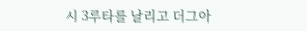시 3루타를 날리고 더그아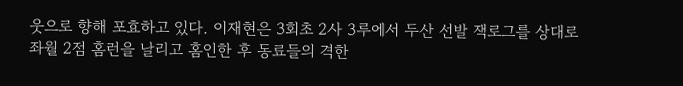웃으로 향해 포효하고 있다. 이재현은 3회초 2사 3루에서 두산 선발 잭로그를 상대로 좌월 2점 홈런을 날리고 홈인한 후 동료들의 격한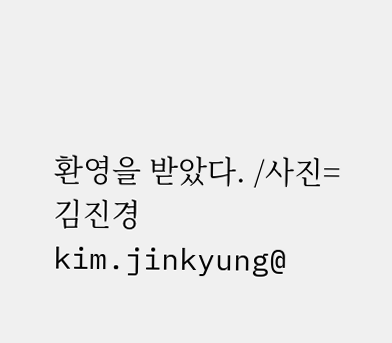환영을 받았다. /사진=김진경 kim.jinkyung@